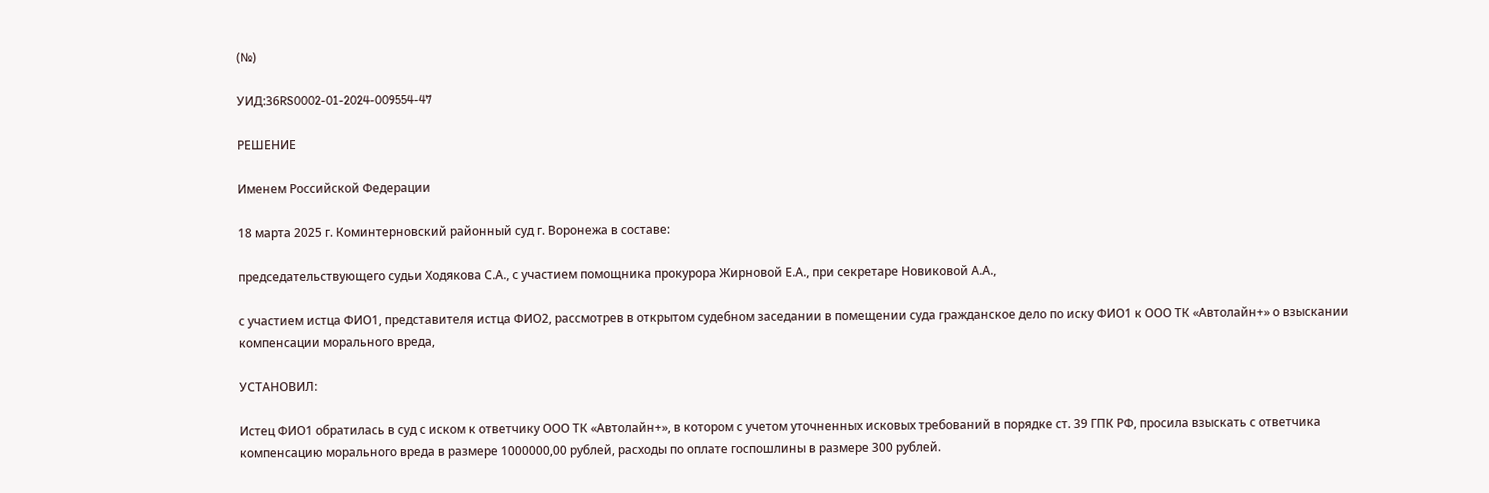(№)

УИД:36RS0002-01-2024-009554-47

РЕШЕНИЕ

Именем Российской Федерации

18 марта 2025 г. Коминтерновский районный суд г. Воронежа в составе:

председательствующего судьи Ходякова С.А., с участием помощника прокурора Жирновой Е.А., при секретаре Новиковой А.А.,

с участием истца ФИО1, представителя истца ФИО2, рассмотрев в открытом судебном заседании в помещении суда гражданское дело по иску ФИО1 к ООО ТК «Автолайн+» о взыскании компенсации морального вреда,

УСТАНОВИЛ:

Истец ФИО1 обратилась в суд с иском к ответчику ООО ТК «Автолайн+», в котором с учетом уточненных исковых требований в порядке ст. 39 ГПК РФ, просила взыскать с ответчика компенсацию морального вреда в размере 1000000,00 рублей, расходы по оплате госпошлины в размере 300 рублей.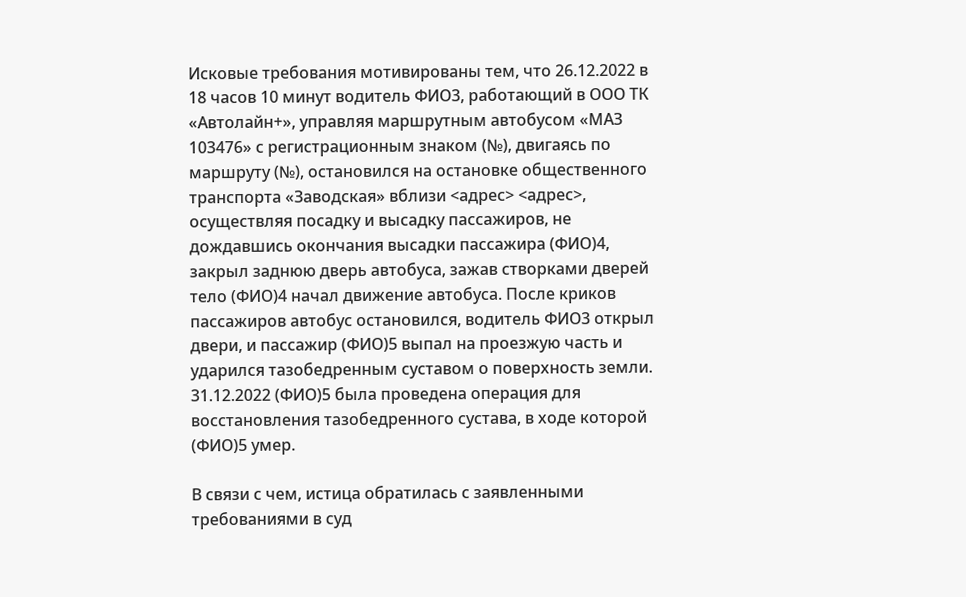Исковые требования мотивированы тем, что 26.12.2022 в 18 часов 10 минут водитель ФИО3, работающий в ООО ТК «Автолайн+», управляя маршрутным автобусом «МАЗ 103476» с регистрационным знаком (№), двигаясь по маршруту (№), остановился на остановке общественного транспорта «Заводская» вблизи <адрес> <адрес>, осуществляя посадку и высадку пассажиров, не дождавшись окончания высадки пассажира (ФИО)4, закрыл заднюю дверь автобуса, зажав створками дверей тело (ФИО)4 начал движение автобуса. После криков пассажиров автобус остановился, водитель ФИО3 открыл двери, и пассажир (ФИО)5 выпал на проезжую часть и ударился тазобедренным суставом о поверхность земли. 31.12.2022 (ФИО)5 была проведена операция для восстановления тазобедренного сустава, в ходе которой (ФИО)5 умер.

В связи с чем, истица обратилась с заявленными требованиями в суд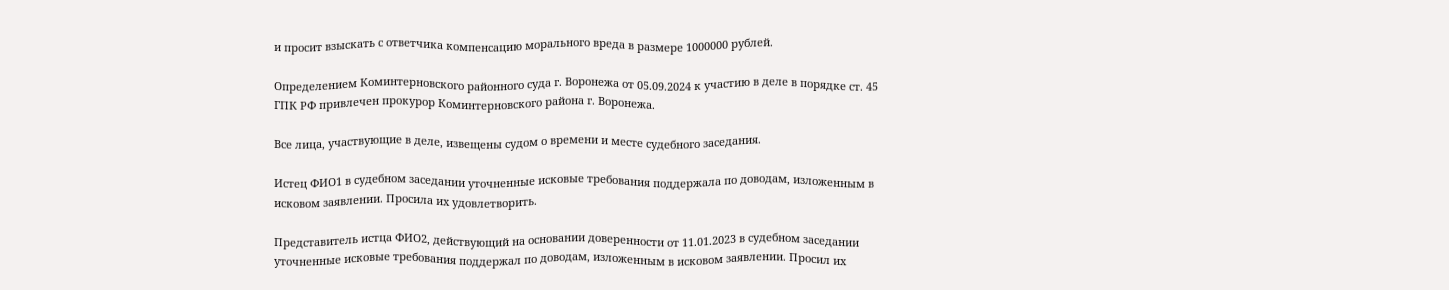и просит взыскать с ответчика компенсацию морального вреда в размере 1000000 рублей.

Определением Коминтерновского районного суда г. Воронежа от 05.09.2024 к участию в деле в порядке ст. 45 ГПК РФ привлечен прокурор Коминтерновского района г. Воронежа.

Все лица, участвующие в деле, извещены судом о времени и месте судебного заседания.

Истец ФИО1 в судебном заседании уточненные исковые требования поддержала по доводам, изложенным в исковом заявлении. Просила их удовлетворить.

Представитель истца ФИО2, действующий на основании доверенности от 11.01.2023 в судебном заседании уточненные исковые требования поддержал по доводам, изложенным в исковом заявлении. Просил их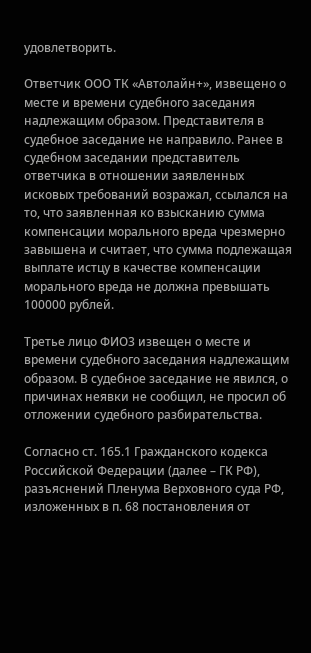удовлетворить.

Ответчик ООО ТК «Автолайн+», извещено о месте и времени судебного заседания надлежащим образом. Представителя в судебное заседание не направило. Ранее в судебном заседании представитель ответчика в отношении заявленных исковых требований возражал, ссылался на то, что заявленная ко взысканию сумма компенсации морального вреда чрезмерно завышена и считает, что сумма подлежащая выплате истцу в качестве компенсации морального вреда не должна превышать 100000 рублей.

Третье лицо ФИО3 извещен о месте и времени судебного заседания надлежащим образом. В судебное заседание не явился, о причинах неявки не сообщил, не просил об отложении судебного разбирательства.

Согласно ст. 165.1 Гражданского кодекса Российской Федерации (далее – ГК РФ), разъяснений Пленума Верховного суда РФ, изложенных в п. 68 постановления от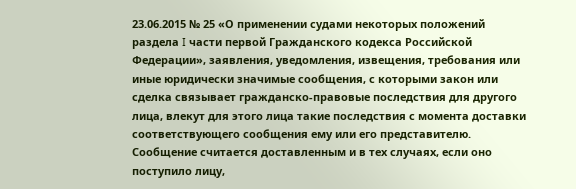23.06.2015 № 25 «О применении судами некоторых положений раздела I части первой Гражданского кодекса Российской Федерации», заявления, уведомления, извещения, требования или иные юридически значимые сообщения, с которыми закон или сделка связывает гражданско-правовые последствия для другого лица, влекут для этого лица такие последствия с момента доставки соответствующего сообщения ему или его представителю. Сообщение считается доставленным и в тех случаях, если оно поступило лицу,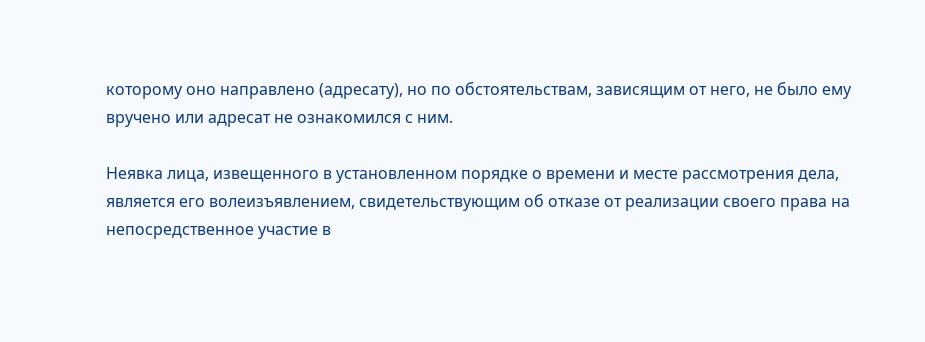которому оно направлено (адресату), но по обстоятельствам, зависящим от него, не было ему вручено или адресат не ознакомился с ним.

Неявка лица, извещенного в установленном порядке о времени и месте рассмотрения дела, является его волеизъявлением, свидетельствующим об отказе от реализации своего права на непосредственное участие в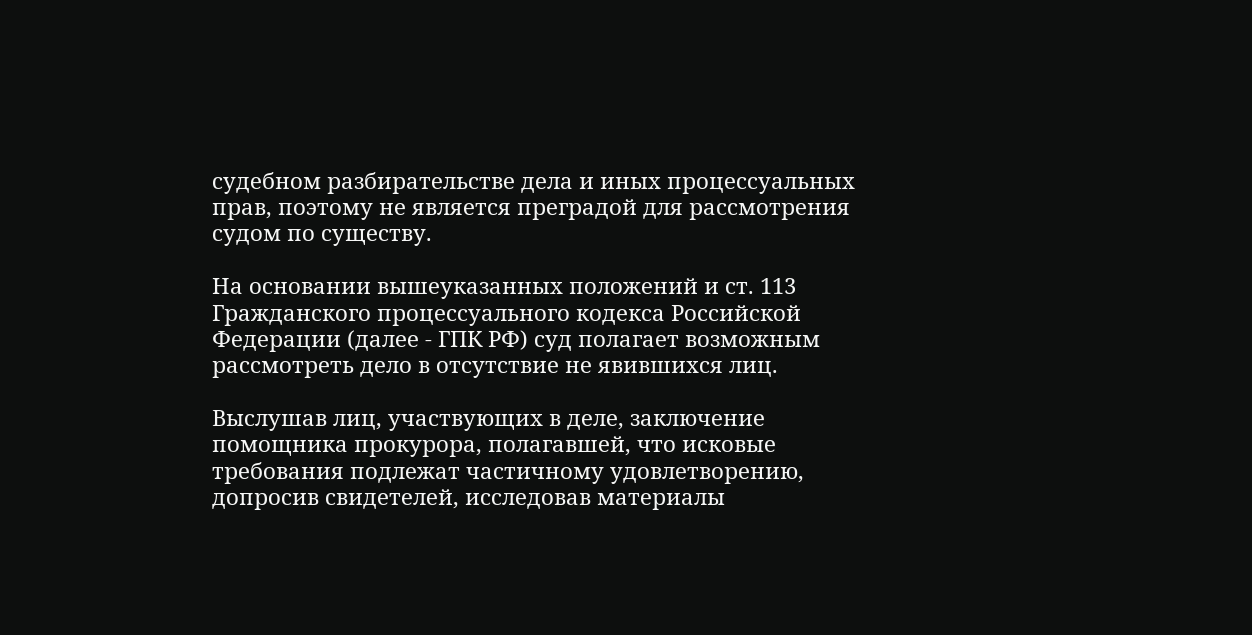судебном разбирательстве дела и иных процессуальных прав, поэтому не является преградой для рассмотрения судом по существу.

На основании вышеуказанных положений и ст. 113 Гражданского процессуального кодекса Российской Федерации (далее - ГПК РФ) суд полагает возможным рассмотреть дело в отсутствие не явившихся лиц.

Выслушав лиц, участвующих в деле, заключение помощника прокурора, полагавшей, что исковые требования подлежат частичному удовлетворению, допросив свидетелей, исследовав материалы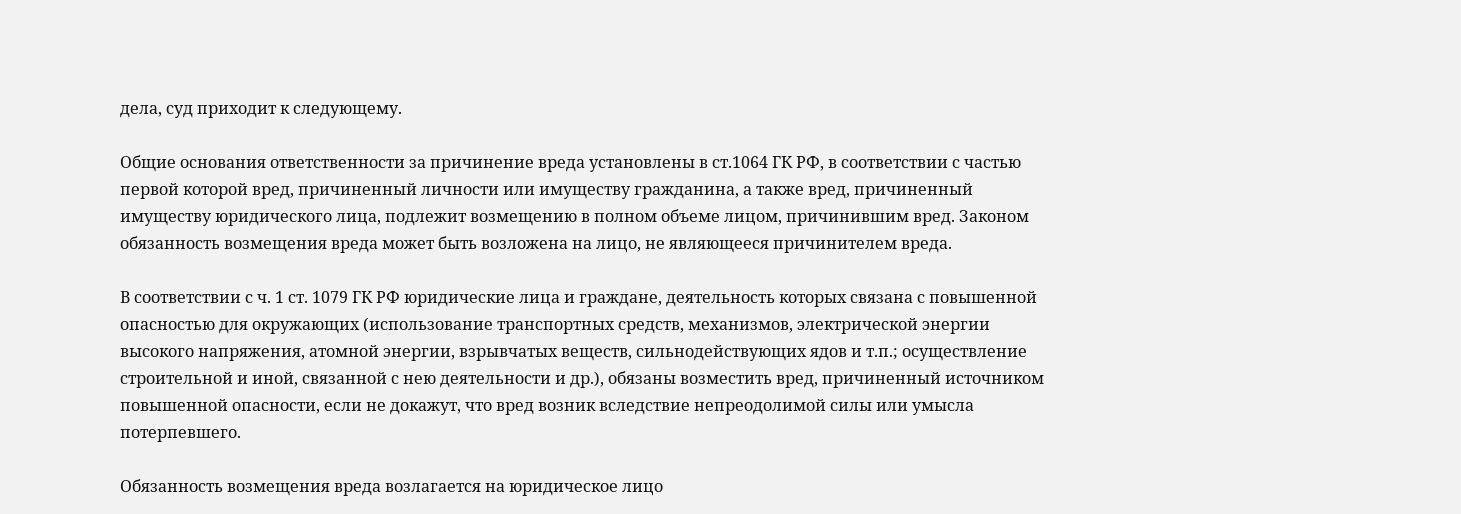дела, суд приходит к следующему.

Общие основания ответственности за причинение вреда установлены в ст.1064 ГК РФ, в соответствии с частью первой которой вред, причиненный личности или имуществу гражданина, а также вред, причиненный имуществу юридического лица, подлежит возмещению в полном объеме лицом, причинившим вред. Законом обязанность возмещения вреда может быть возложена на лицо, не являющееся причинителем вреда.

В соответствии с ч. 1 ст. 1079 ГК РФ юридические лица и граждане, деятельность которых связана с повышенной опасностью для окружающих (использование транспортных средств, механизмов, электрической энергии высокого напряжения, атомной энергии, взрывчатых веществ, сильнодействующих ядов и т.п.; осуществление строительной и иной, связанной с нею деятельности и др.), обязаны возместить вред, причиненный источником повышенной опасности, если не докажут, что вред возник вследствие непреодолимой силы или умысла потерпевшего.

Обязанность возмещения вреда возлагается на юридическое лицо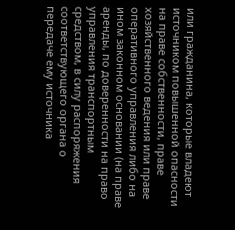или гражданина, которые владеют источником повышенной опасности на праве собственности, праве хозяйственного ведения или праве оперативного управления либо на ином законном основании (на праве аренды, по доверенности на право управления транспортным средством, в силу распоряжения соответствующего органа о передаче ему источника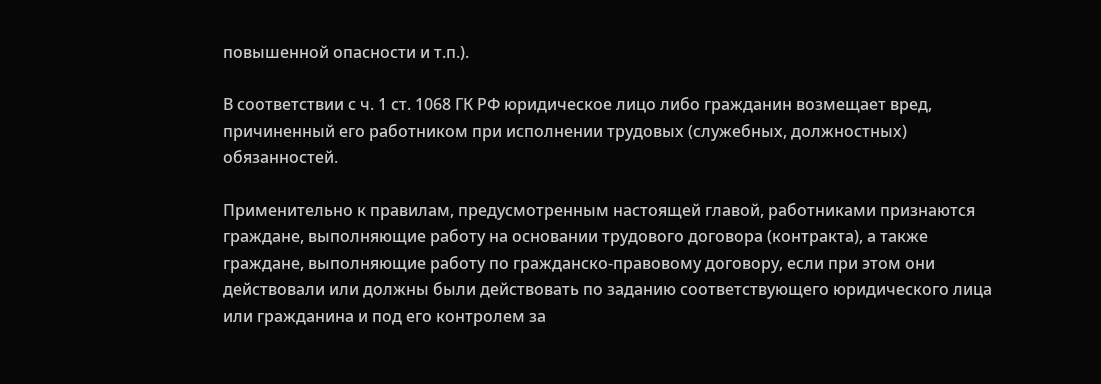повышенной опасности и т.п.).

В соответствии с ч. 1 ст. 1068 ГК РФ юридическое лицо либо гражданин возмещает вред, причиненный его работником при исполнении трудовых (служебных, должностных) обязанностей.

Применительно к правилам, предусмотренным настоящей главой, работниками признаются граждане, выполняющие работу на основании трудового договора (контракта), а также граждане, выполняющие работу по гражданско-правовому договору, если при этом они действовали или должны были действовать по заданию соответствующего юридического лица или гражданина и под его контролем за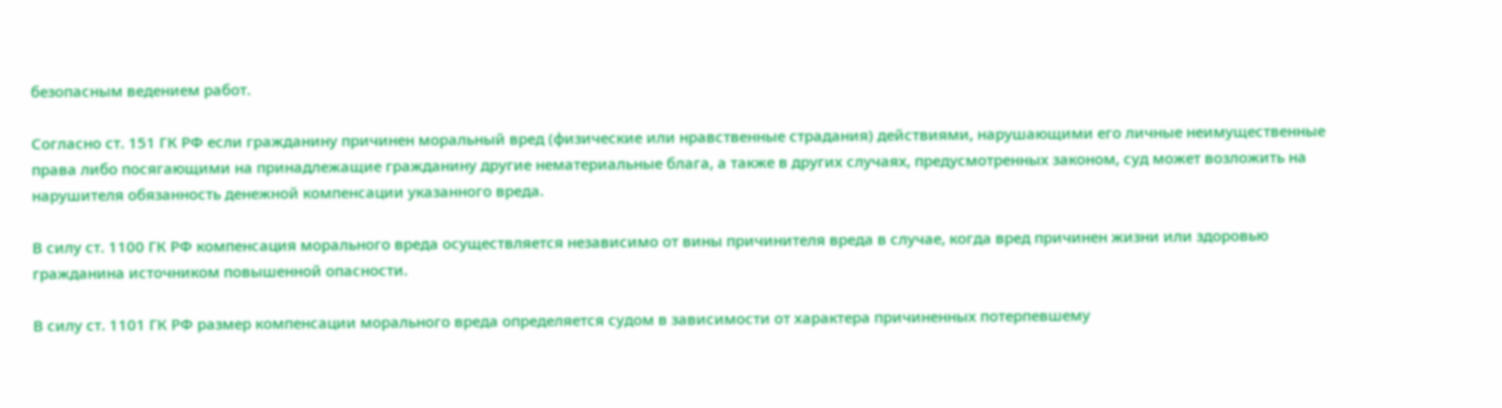безопасным ведением работ.

Согласно ст. 151 ГК РФ если гражданину причинен моральный вред (физические или нравственные страдания) действиями, нарушающими его личные неимущественные права либо посягающими на принадлежащие гражданину другие нематериальные блага, а также в других случаях, предусмотренных законом, суд может возложить на нарушителя обязанность денежной компенсации указанного вреда.

В силу ст. 1100 ГК РФ компенсация морального вреда осуществляется независимо от вины причинителя вреда в случае, когда вред причинен жизни или здоровью гражданина источником повышенной опасности.

В силу ст. 1101 ГК РФ размер компенсации морального вреда определяется судом в зависимости от характера причиненных потерпевшему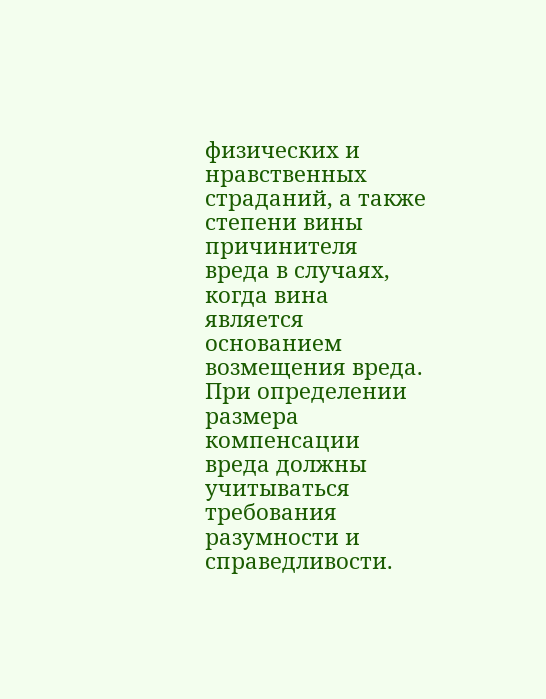физических и нравственных страданий, а также степени вины причинителя вреда в случаях, когда вина является основанием возмещения вреда. При определении размера компенсации вреда должны учитываться требования разумности и справедливости.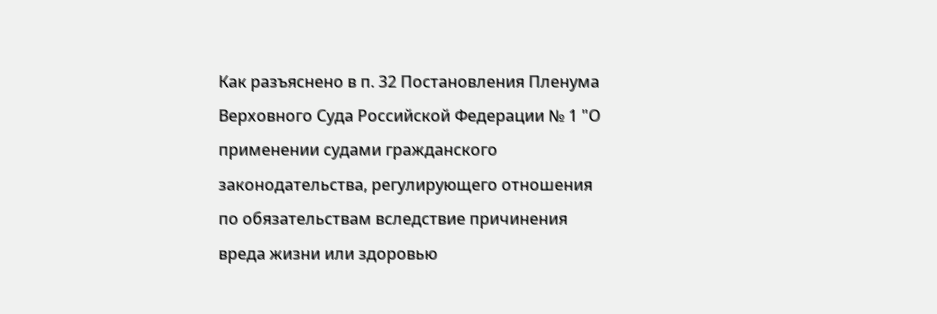Как разъяснено в п. 32 Постановления Пленума Верховного Суда Российской Федерации № 1 "О применении судами гражданского законодательства, регулирующего отношения по обязательствам вследствие причинения вреда жизни или здоровью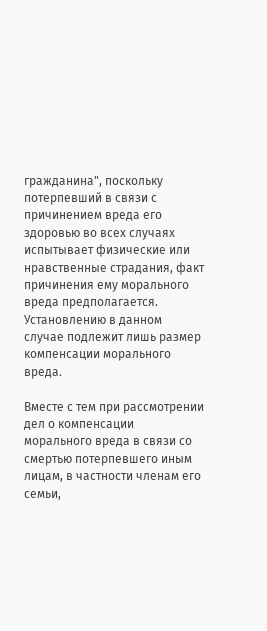гражданина", поскольку потерпевший в связи с причинением вреда его здоровью во всех случаях испытывает физические или нравственные страдания, факт причинения ему морального вреда предполагается. Установлению в данном случае подлежит лишь размер компенсации морального вреда.

Вместе с тем при рассмотрении дел о компенсации морального вреда в связи со смертью потерпевшего иным лицам, в частности членам его семьи,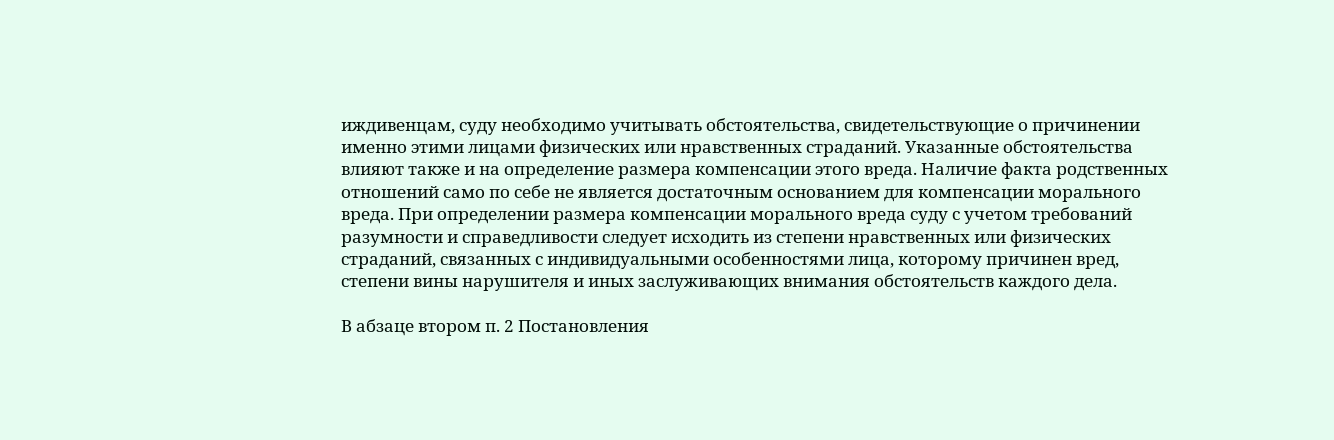иждивенцам, суду необходимо учитывать обстоятельства, свидетельствующие о причинении именно этими лицами физических или нравственных страданий. Указанные обстоятельства влияют также и на определение размера компенсации этого вреда. Наличие факта родственных отношений само по себе не является достаточным основанием для компенсации морального вреда. При определении размера компенсации морального вреда суду с учетом требований разумности и справедливости следует исходить из степени нравственных или физических страданий, связанных с индивидуальными особенностями лица, которому причинен вред, степени вины нарушителя и иных заслуживающих внимания обстоятельств каждого дела.

В абзаце втором п. 2 Постановления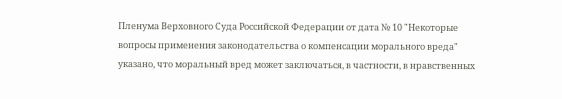Пленума Верховного Суда Российской Федерации от дата № 10 "Некоторые вопросы применения законодательства о компенсации морального вреда" указано, что моральный вред может заключаться, в частности, в нравственных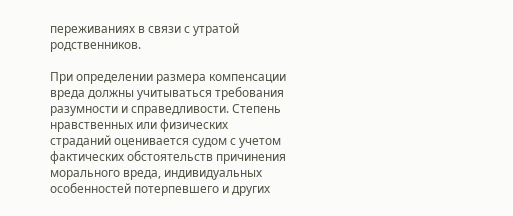переживаниях в связи с утратой родственников.

При определении размера компенсации вреда должны учитываться требования разумности и справедливости. Степень нравственных или физических страданий оценивается судом с учетом фактических обстоятельств причинения морального вреда, индивидуальных особенностей потерпевшего и других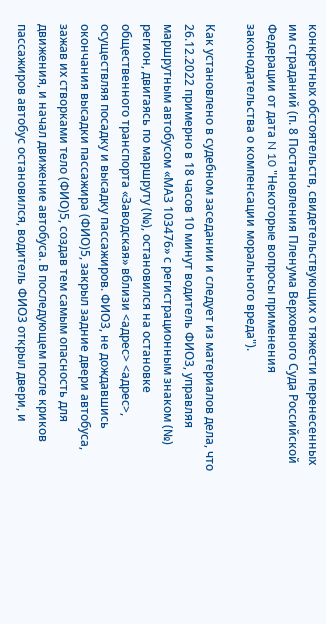конкретных обстоятельств, свидетельствующих о тяжести перенесенных им страданий (п. 8 Постановления Пленума Верховного Суда Российской Федерации от дата N 10 "Некоторые вопросы применения законодательства о компенсации морального вреда").

Как установлено в судебном заседании и следует из материалов дела, что 26.12.2022 примерно в 18 часов 10 минут водитель ФИО3, управляя маршрутным автобусом «МАЗ 103476» с регистрационным знаком (№) регион, двигаясь по маршруту (№), остановился на остановке общественного транспорта «Заводская» вблизи <адрес> <адрес>, осуществляя посадку и высадку пассажиров. ФИО3, не дождавшись окончания высадки пассажира (ФИО)5, закрыл задние двери автобуса, зажав их створками тело (ФИО)5, создав тем самым опасность для движения, и начал движение автобуса. В последующем после криков пассажиров автобус остановился, водитель ФИО3 открыл двери, и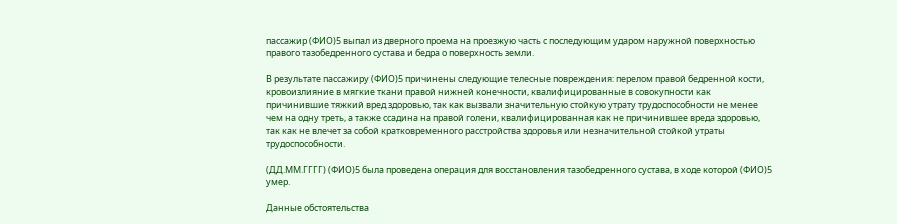пассажир (ФИО)5 выпал из дверного проема на проезжую часть с последующим ударом наружной поверхностью правого тазобедренного сустава и бедра о поверхность земли.

В результате пассажиру (ФИО)5 причинены следующие телесные повреждения: перелом правой бедренной кости, кровоизлияние в мягкие ткани правой нижней конечности, квалифицированные в совокупности как причинившие тяжкий вред здоровью, так как вызвали значительную стойкую утрату трудоспособности не менее чем на одну треть, а также ссадина на правой голени, квалифицированная как не причинившее вреда здоровью, так как не влечет за собой кратковременного расстройства здоровья или незначительной стойкой утраты трудоспособности.

(ДД.ММ.ГГГГ) (ФИО)5 была проведена операция для восстановления тазобедренного сустава, в ходе которой (ФИО)5 умер.

Данные обстоятельства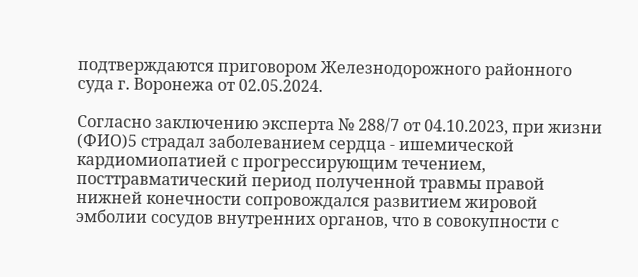подтверждаются приговором Железнодорожного районного суда г. Воронежа от 02.05.2024.

Согласно заключению эксперта № 288/7 от 04.10.2023, при жизни (ФИО)5 страдал заболеванием сердца - ишемической кардиомиопатией с прогрессирующим течением, посттравматический период полученной травмы правой нижней конечности сопровождался развитием жировой эмболии сосудов внутренних органов, что в совокупности с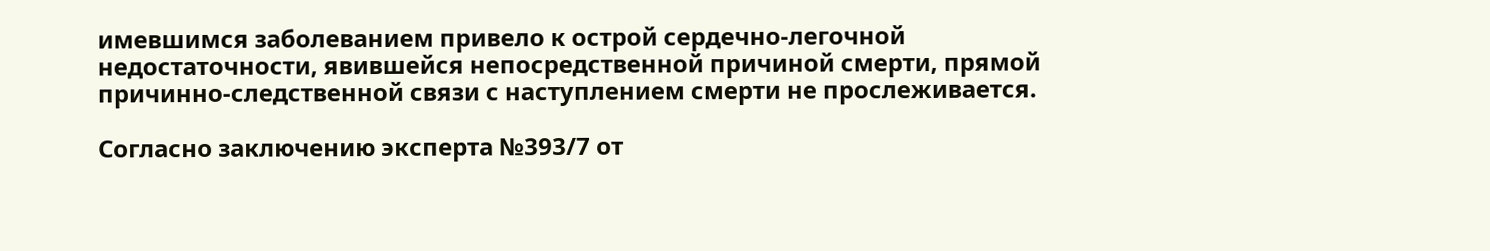имевшимся заболеванием привело к острой сердечно-легочной недостаточности, явившейся непосредственной причиной смерти, прямой причинно-следственной связи с наступлением смерти не прослеживается.

Согласно заключению эксперта №393/7 от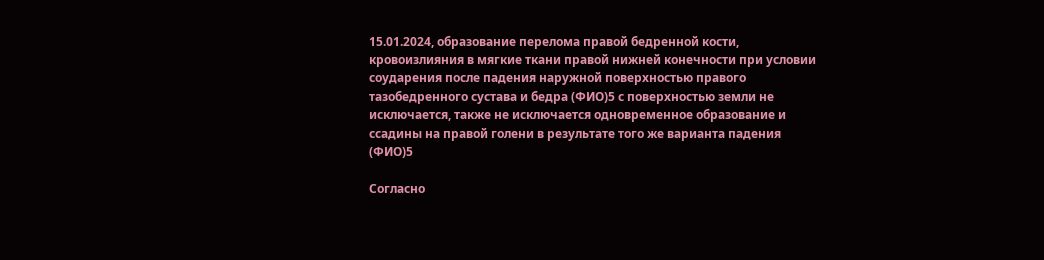15.01.2024, образование перелома правой бедренной кости, кровоизлияния в мягкие ткани правой нижней конечности при условии соударения после падения наружной поверхностью правого тазобедренного сустава и бедра (ФИО)5 с поверхностью земли не исключается, также не исключается одновременное образование и ссадины на правой голени в результате того же варианта падения (ФИО)5

Согласно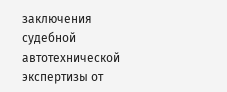заключения судебной автотехнической экспертизы от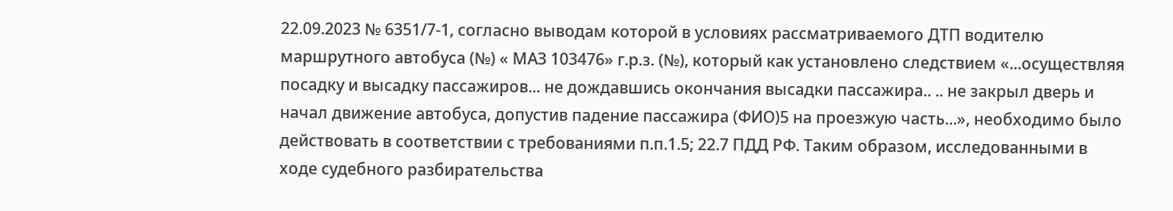22.09.2023 № 6351/7-1, согласно выводам которой в условиях рассматриваемого ДТП водителю маршрутного автобуса (№) « МАЗ 103476» г.р.з. (№), который как установлено следствием «...осуществляя посадку и высадку пассажиров... не дождавшись окончания высадки пассажира.. .. не закрыл дверь и начал движение автобуса, допустив падение пассажира (ФИО)5 на проезжую часть...», необходимо было действовать в соответствии с требованиями п.п.1.5; 22.7 ПДД РФ. Таким образом, исследованными в ходе судебного разбирательства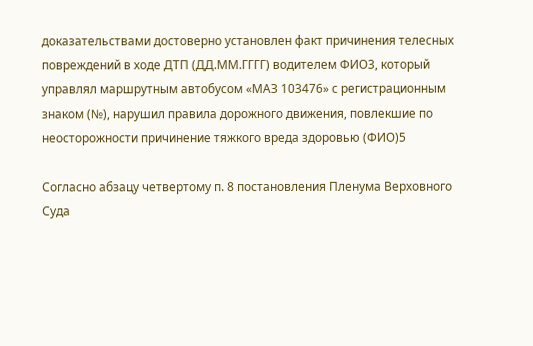доказательствами достоверно установлен факт причинения телесных повреждений в ходе ДТП (ДД.ММ.ГГГГ) водителем ФИО3, который управлял маршрутным автобусом «МАЗ 103476» с регистрационным знаком (№), нарушил правила дорожного движения, повлекшие по неосторожности причинение тяжкого вреда здоровью (ФИО)5

Согласно абзацу четвертому п. 8 постановления Пленума Верховного Суда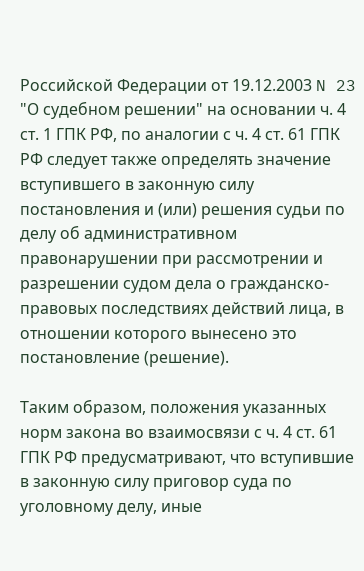Российской Федерации от 19.12.2003 N 23 "О судебном решении" на основании ч. 4 ст. 1 ГПК РФ, по аналогии с ч. 4 ст. 61 ГПК РФ следует также определять значение вступившего в законную силу постановления и (или) решения судьи по делу об административном правонарушении при рассмотрении и разрешении судом дела о гражданско-правовых последствиях действий лица, в отношении которого вынесено это постановление (решение).

Таким образом, положения указанных норм закона во взаимосвязи с ч. 4 ст. 61 ГПК РФ предусматривают, что вступившие в законную силу приговор суда по уголовному делу, иные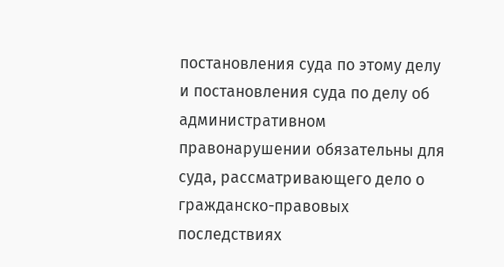постановления суда по этому делу и постановления суда по делу об административном правонарушении обязательны для суда, рассматривающего дело о гражданско-правовых последствиях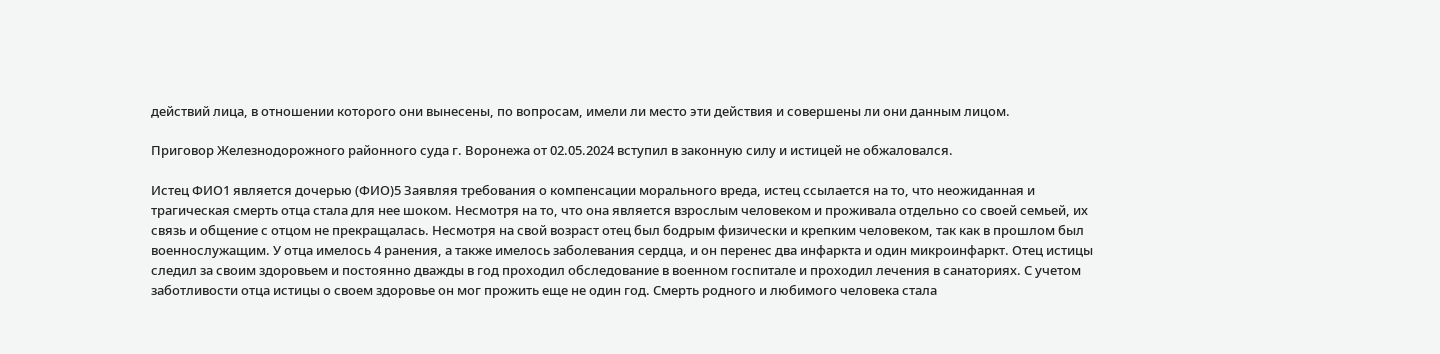действий лица, в отношении которого они вынесены, по вопросам, имели ли место эти действия и совершены ли они данным лицом.

Приговор Железнодорожного районного суда г. Воронежа от 02.05.2024 вступил в законную силу и истицей не обжаловался.

Истец ФИО1 является дочерью (ФИО)5 Заявляя требования о компенсации морального вреда, истец ссылается на то, что неожиданная и трагическая смерть отца стала для нее шоком. Несмотря на то, что она является взрослым человеком и проживала отдельно со своей семьей, их связь и общение с отцом не прекращалась. Несмотря на свой возраст отец был бодрым физически и крепким человеком, так как в прошлом был военнослужащим. У отца имелось 4 ранения, а также имелось заболевания сердца, и он перенес два инфаркта и один микроинфаркт. Отец истицы следил за своим здоровьем и постоянно дважды в год проходил обследование в военном госпитале и проходил лечения в санаториях. С учетом заботливости отца истицы о своем здоровье он мог прожить еще не один год. Смерть родного и любимого человека стала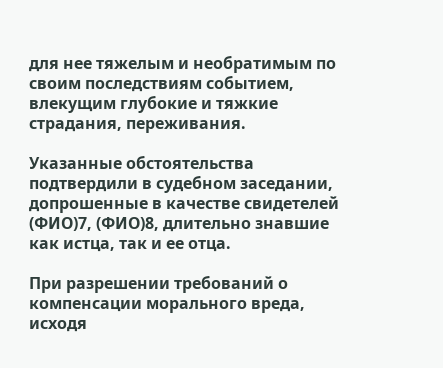для нее тяжелым и необратимым по своим последствиям событием, влекущим глубокие и тяжкие страдания, переживания.

Указанные обстоятельства подтвердили в судебном заседании, допрошенные в качестве свидетелей (ФИО)7, (ФИО)8, длительно знавшие как истца, так и ее отца.

При разрешении требований о компенсации морального вреда, исходя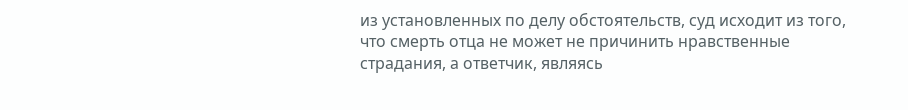из установленных по делу обстоятельств, суд исходит из того, что смерть отца не может не причинить нравственные страдания, а ответчик, являясь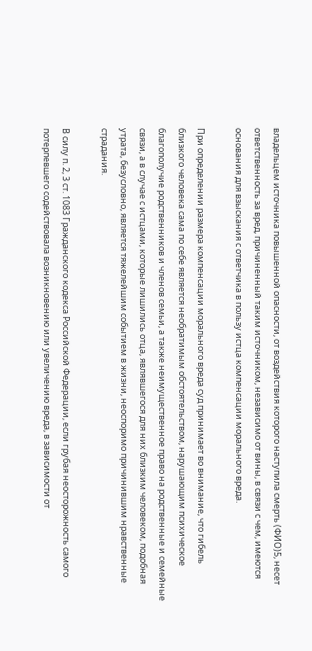владельцем источника повышенной опасности, от воздействия которого наступила смерть (ФИО)5, несет ответственность за вред, причиненный таким источником, независимо от вины, в связи с чем, имеются основания для взыскания с ответчика в пользу истца компенсации морального вреда.

При определении размера компенсации морального вреда суд принимает во внимание, что гибель близкого человека сама по себе является необратимым обстоятельством, нарушающим психическое благополучие родственников и членов семьи, а также неимущественное право на родственные и семейные связи, а в случае с истцами, которые лишились отца, являвшегося для них близким человеком, подобная утрата, безусловно, является тяжелейшим событием в жизни, неоспоримо причинившим нравственные страдания.

В силу п. 2, 3 ст. 1083 Гражданского кодекса Российской Федерации, если грубая неосторожность самого потерпевшего содействовала возникновению или увеличению вреда, в зависимости от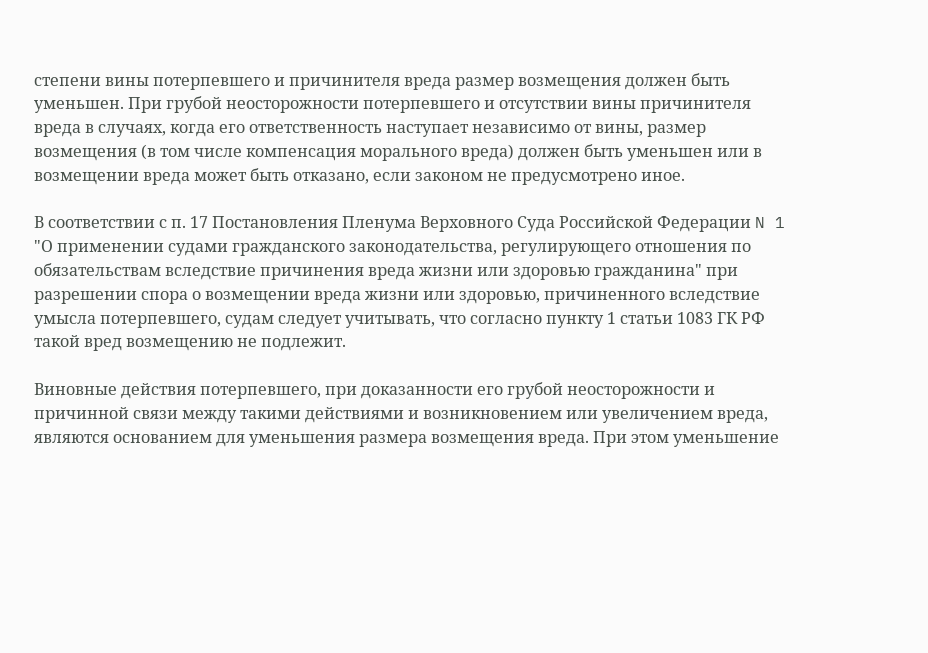степени вины потерпевшего и причинителя вреда размер возмещения должен быть уменьшен. При грубой неосторожности потерпевшего и отсутствии вины причинителя вреда в случаях, когда его ответственность наступает независимо от вины, размер возмещения (в том числе компенсация морального вреда) должен быть уменьшен или в возмещении вреда может быть отказано, если законом не предусмотрено иное.

В соответствии с п. 17 Постановления Пленума Верховного Суда Российской Федерации N 1 "О применении судами гражданского законодательства, регулирующего отношения по обязательствам вследствие причинения вреда жизни или здоровью гражданина" при разрешении спора о возмещении вреда жизни или здоровью, причиненного вследствие умысла потерпевшего, судам следует учитывать, что согласно пункту 1 статьи 1083 ГК РФ такой вред возмещению не подлежит.

Виновные действия потерпевшего, при доказанности его грубой неосторожности и причинной связи между такими действиями и возникновением или увеличением вреда, являются основанием для уменьшения размера возмещения вреда. При этом уменьшение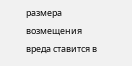размера возмещения вреда ставится в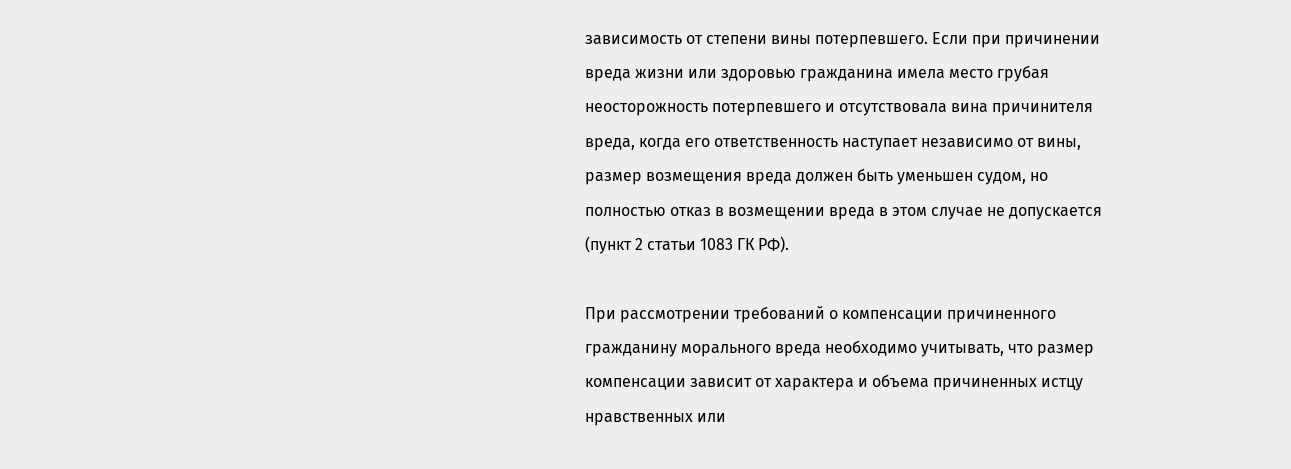зависимость от степени вины потерпевшего. Если при причинении вреда жизни или здоровью гражданина имела место грубая неосторожность потерпевшего и отсутствовала вина причинителя вреда, когда его ответственность наступает независимо от вины, размер возмещения вреда должен быть уменьшен судом, но полностью отказ в возмещении вреда в этом случае не допускается (пункт 2 статьи 1083 ГК РФ).

При рассмотрении требований о компенсации причиненного гражданину морального вреда необходимо учитывать, что размер компенсации зависит от характера и объема причиненных истцу нравственных или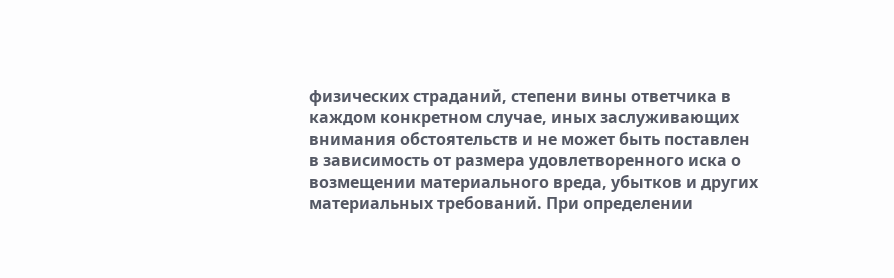физических страданий, степени вины ответчика в каждом конкретном случае, иных заслуживающих внимания обстоятельств и не может быть поставлен в зависимость от размера удовлетворенного иска о возмещении материального вреда, убытков и других материальных требований. При определении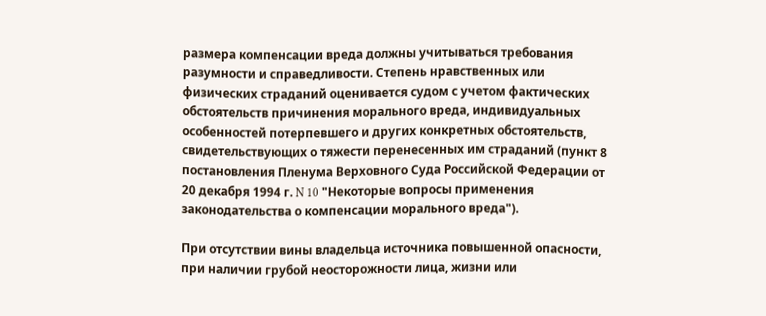размера компенсации вреда должны учитываться требования разумности и справедливости. Степень нравственных или физических страданий оценивается судом с учетом фактических обстоятельств причинения морального вреда, индивидуальных особенностей потерпевшего и других конкретных обстоятельств, свидетельствующих о тяжести перенесенных им страданий (пункт 8 постановления Пленума Верховного Суда Российской Федерации от 20 декабря 1994 г. N 10 "Некоторые вопросы применения законодательства о компенсации морального вреда").

При отсутствии вины владельца источника повышенной опасности, при наличии грубой неосторожности лица, жизни или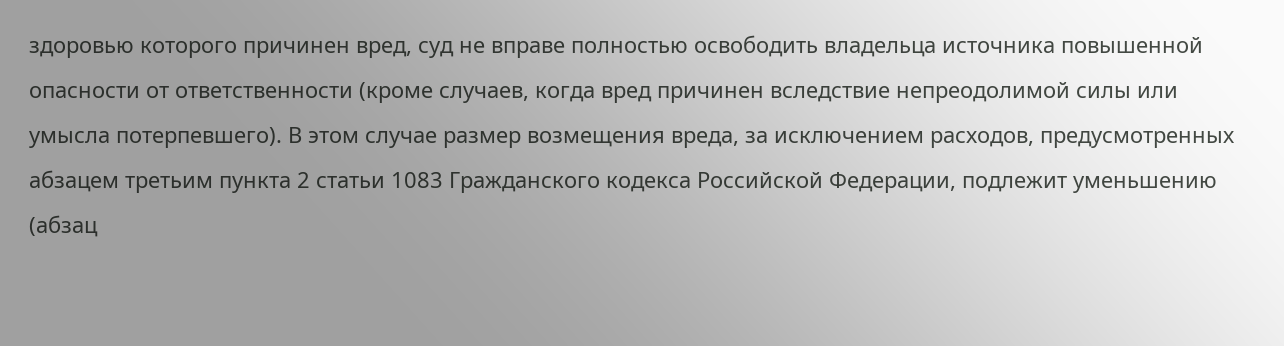здоровью которого причинен вред, суд не вправе полностью освободить владельца источника повышенной опасности от ответственности (кроме случаев, когда вред причинен вследствие непреодолимой силы или умысла потерпевшего). В этом случае размер возмещения вреда, за исключением расходов, предусмотренных абзацем третьим пункта 2 статьи 1083 Гражданского кодекса Российской Федерации, подлежит уменьшению (абзац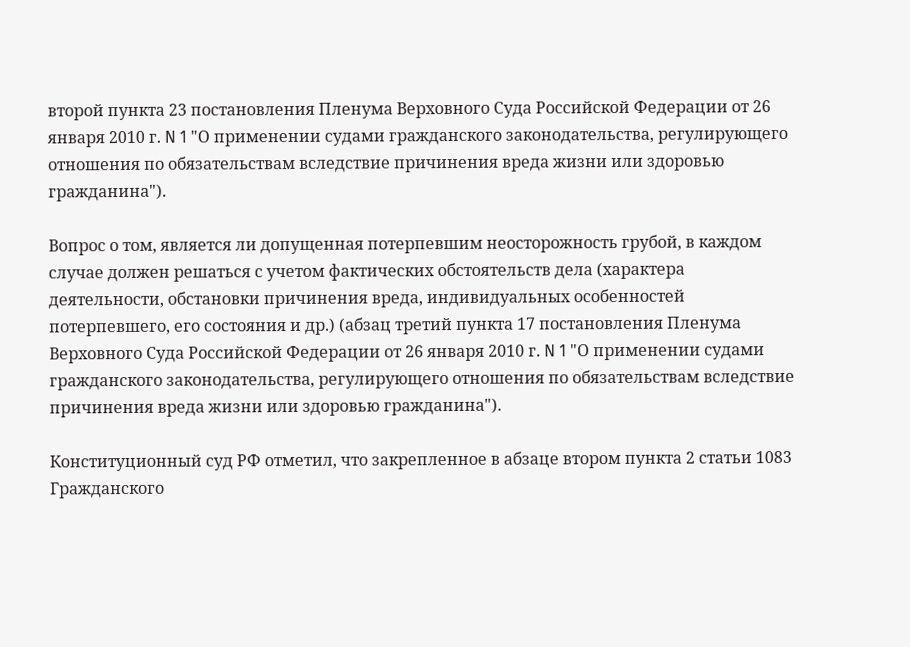второй пункта 23 постановления Пленума Верховного Суда Российской Федерации от 26 января 2010 г. N 1 "О применении судами гражданского законодательства, регулирующего отношения по обязательствам вследствие причинения вреда жизни или здоровью гражданина").

Вопрос о том, является ли допущенная потерпевшим неосторожность грубой, в каждом случае должен решаться с учетом фактических обстоятельств дела (характера деятельности, обстановки причинения вреда, индивидуальных особенностей потерпевшего, его состояния и др.) (абзац третий пункта 17 постановления Пленума Верховного Суда Российской Федерации от 26 января 2010 г. N 1 "О применении судами гражданского законодательства, регулирующего отношения по обязательствам вследствие причинения вреда жизни или здоровью гражданина").

Конституционный суд РФ отметил, что закрепленное в абзаце втором пункта 2 статьи 1083 Гражданского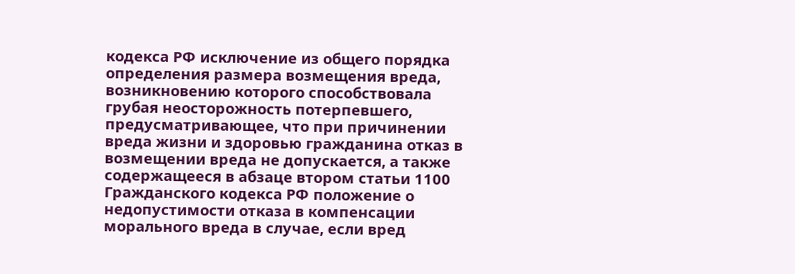кодекса РФ исключение из общего порядка определения размера возмещения вреда, возникновению которого способствовала грубая неосторожность потерпевшего, предусматривающее, что при причинении вреда жизни и здоровью гражданина отказ в возмещении вреда не допускается, а также содержащееся в абзаце втором статьи 1100 Гражданского кодекса РФ положение о недопустимости отказа в компенсации морального вреда в случае, если вред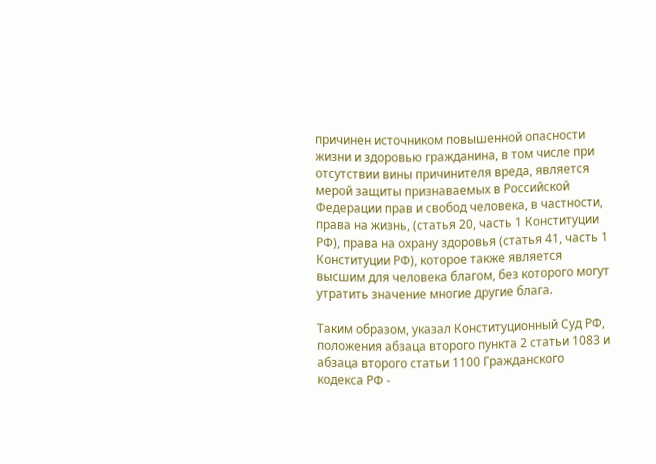причинен источником повышенной опасности жизни и здоровью гражданина, в том числе при отсутствии вины причинителя вреда, является мерой защиты признаваемых в Российской Федерации прав и свобод человека, в частности, права на жизнь, (статья 20, часть 1 Конституции РФ), права на охрану здоровья (статья 41, часть 1 Конституции РФ), которое также является высшим для человека благом, без которого могут утратить значение многие другие блага.

Таким образом, указал Конституционный Суд РФ, положения абзаца второго пункта 2 статьи 1083 и абзаца второго статьи 1100 Гражданского кодекса РФ -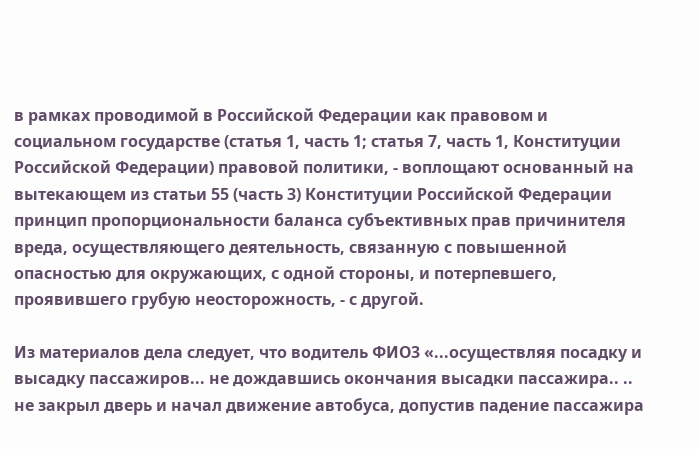в рамках проводимой в Российской Федерации как правовом и социальном государстве (статья 1, часть 1; статья 7, часть 1, Конституции Российской Федерации) правовой политики, - воплощают основанный на вытекающем из статьи 55 (часть 3) Конституции Российской Федерации принцип пропорциональности баланса субъективных прав причинителя вреда, осуществляющего деятельность, связанную с повышенной опасностью для окружающих, с одной стороны, и потерпевшего, проявившего грубую неосторожность, - с другой.

Из материалов дела следует, что водитель ФИО3 «...осуществляя посадку и высадку пассажиров... не дождавшись окончания высадки пассажира.. .. не закрыл дверь и начал движение автобуса, допустив падение пассажира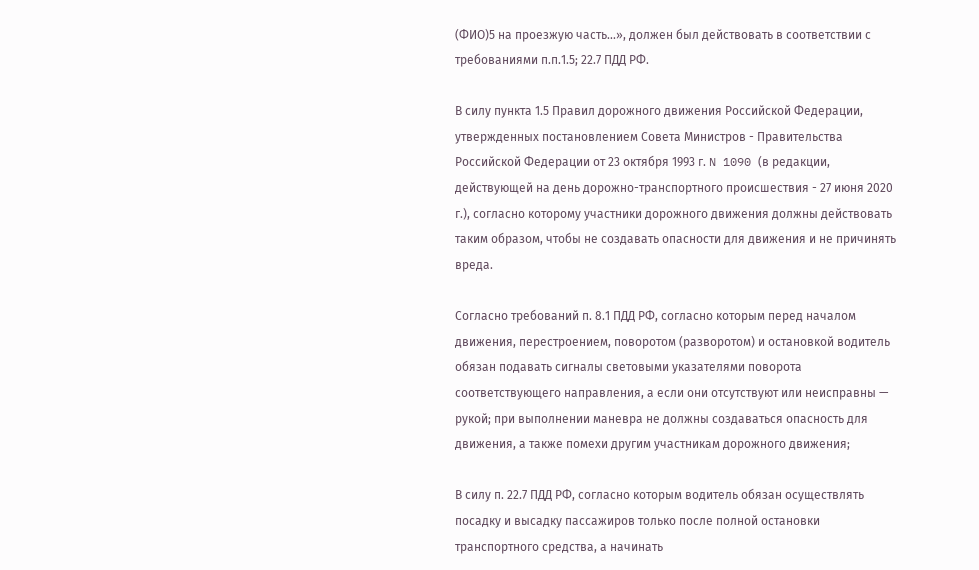(ФИО)5 на проезжую часть...», должен был действовать в соответствии с требованиями п.п.1.5; 22.7 ПДД РФ.

В силу пункта 1.5 Правил дорожного движения Российской Федерации, утвержденных постановлением Совета Министров - Правительства Российской Федерации от 23 октября 1993 г. N 1090 (в редакции, действующей на день дорожно-транспортного происшествия - 27 июня 2020 г.), согласно которому участники дорожного движения должны действовать таким образом, чтобы не создавать опасности для движения и не причинять вреда.

Согласно требований п. 8.1 ПДД РФ, согласно которым перед началом движения, перестроением, поворотом (разворотом) и остановкой водитель обязан подавать сигналы световыми указателями поворота соответствующего направления, а если они отсутствуют или неисправны — рукой; при выполнении маневра не должны создаваться опасность для движения, а также помехи другим участникам дорожного движения;

В силу п. 22.7 ПДД РФ, согласно которым водитель обязан осуществлять посадку и высадку пассажиров только после полной остановки транспортного средства, а начинать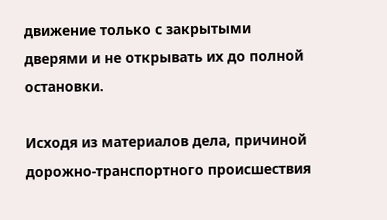движение только с закрытыми дверями и не открывать их до полной остановки.

Исходя из материалов дела, причиной дорожно-транспортного происшествия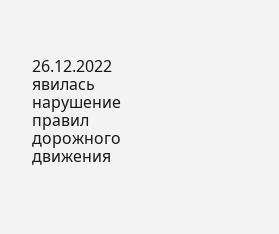26.12.2022 явилась нарушение правил дорожного движения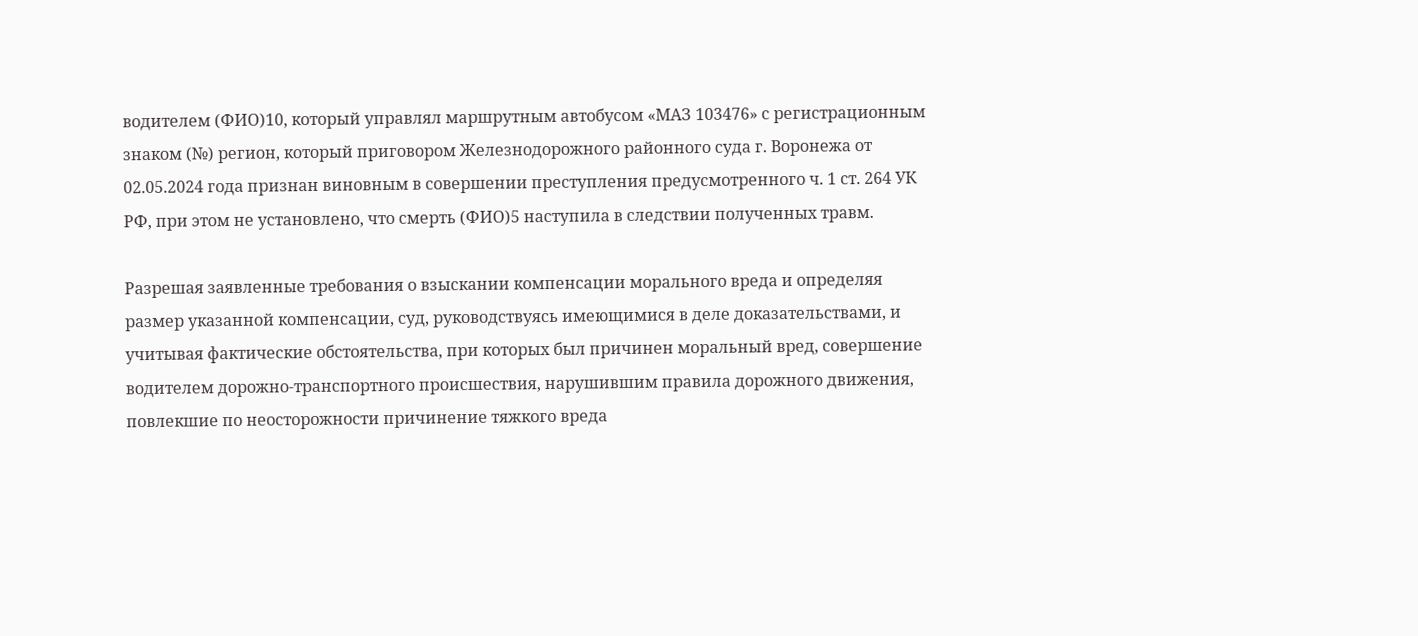водителем (ФИО)10, который управлял маршрутным автобусом «МАЗ 103476» с регистрационным знаком (№) регион, который приговором Железнодорожного районного суда г. Воронежа от 02.05.2024 года признан виновным в совершении преступления предусмотренного ч. 1 ст. 264 УК РФ, при этом не установлено, что смерть (ФИО)5 наступила в следствии полученных травм.

Разрешая заявленные требования о взыскании компенсации морального вреда и определяя размер указанной компенсации, суд, руководствуясь имеющимися в деле доказательствами, и учитывая фактические обстоятельства, при которых был причинен моральный вред, совершение водителем дорожно-транспортного происшествия, нарушившим правила дорожного движения, повлекшие по неосторожности причинение тяжкого вреда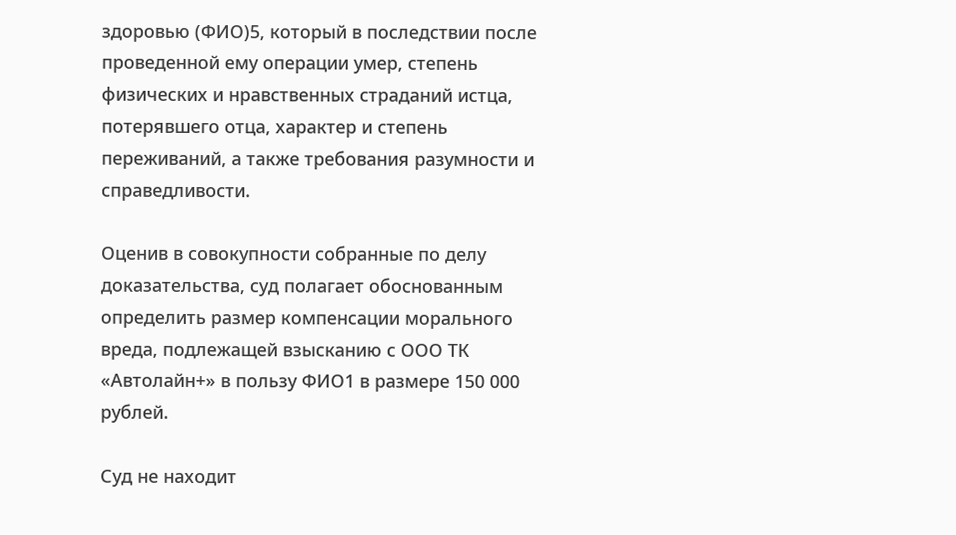здоровью (ФИО)5, который в последствии после проведенной ему операции умер, степень физических и нравственных страданий истца, потерявшего отца, характер и степень переживаний, а также требования разумности и справедливости.

Оценив в совокупности собранные по делу доказательства, суд полагает обоснованным определить размер компенсации морального вреда, подлежащей взысканию с ООО ТК «Автолайн+» в пользу ФИО1 в размере 150 000 рублей.

Суд не находит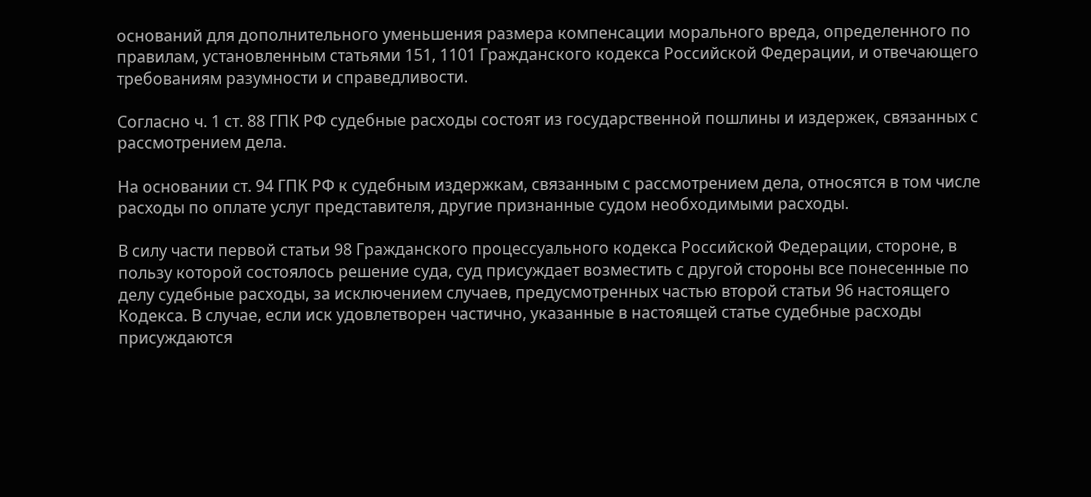оснований для дополнительного уменьшения размера компенсации морального вреда, определенного по правилам, установленным статьями 151, 1101 Гражданского кодекса Российской Федерации, и отвечающего требованиям разумности и справедливости.

Согласно ч. 1 ст. 88 ГПК РФ судебные расходы состоят из государственной пошлины и издержек, связанных с рассмотрением дела.

На основании ст. 94 ГПК РФ к судебным издержкам, связанным с рассмотрением дела, относятся в том числе расходы по оплате услуг представителя, другие признанные судом необходимыми расходы.

В силу части первой статьи 98 Гражданского процессуального кодекса Российской Федерации, стороне, в пользу которой состоялось решение суда, суд присуждает возместить с другой стороны все понесенные по делу судебные расходы, за исключением случаев, предусмотренных частью второй статьи 96 настоящего Кодекса. В случае, если иск удовлетворен частично, указанные в настоящей статье судебные расходы присуждаются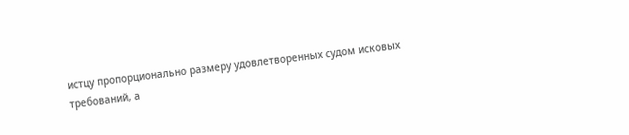истцу пропорционально размеру удовлетворенных судом исковых требований, а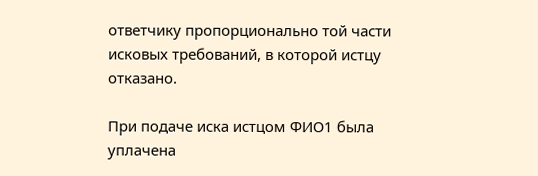ответчику пропорционально той части исковых требований, в которой истцу отказано.

При подаче иска истцом ФИО1 была уплачена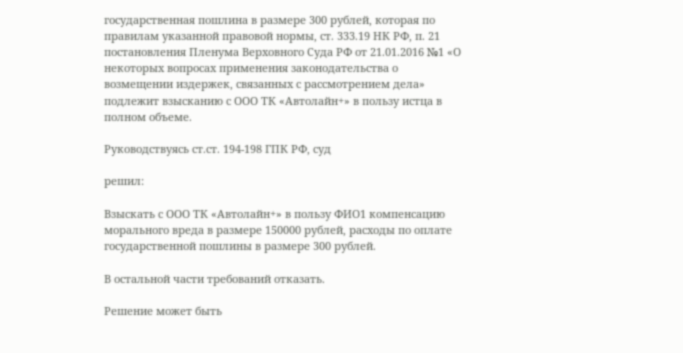государственная пошлина в размере 300 рублей, которая по правилам указанной правовой нормы, ст. 333.19 НК РФ, п. 21 постановления Пленума Верховного Суда РФ от 21.01.2016 №1 «О некоторых вопросах применения законодательства о возмещении издержек, связанных с рассмотрением дела» подлежит взысканию с ООО ТК «Автолайн+» в пользу истца в полном объеме.

Руководствуясь ст.ст. 194-198 ГПК РФ, суд

решил:

Взыскать с ООО ТК «Автолайн+» в пользу ФИО1 компенсацию морального вреда в размере 150000 рублей, расходы по оплате государственной пошлины в размере 300 рублей.

В остальной части требований отказать.

Решение может быть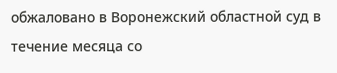обжаловано в Воронежский областной суд в течение месяца со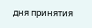дня принятия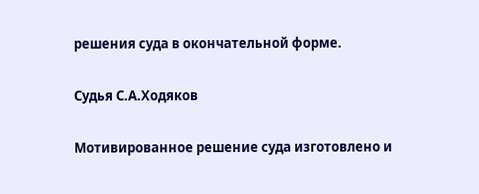решения суда в окончательной форме.

Судья С.А.Ходяков

Мотивированное решение суда изготовлено и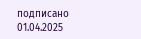подписано 01.04.2025